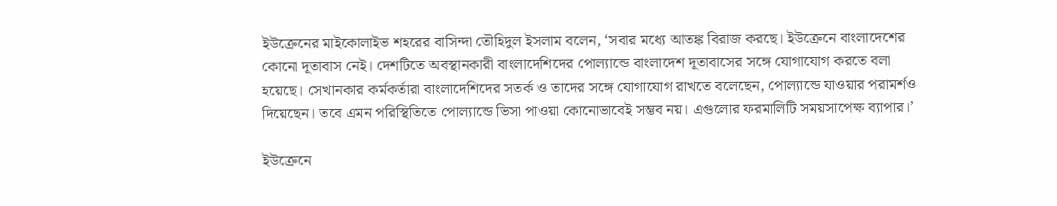ইউক্রেনের মাইকোলাইভ শহরের বাসিন্দা তৌহিদুল ইসলাম বলেন, ‘সবার মধ্যে আতঙ্ক বিরাজ করছে। ইউক্রেনে বাংলাদেশের কোনো দূতাবাস নেই। দেশটিতে অবস্থানকারী বাংলাদেশিদের পোল্যান্ডে বাংলাদেশ দূতাবাসের সঙ্গে যোগাযোগ করতে বলা হয়েছে। সেখানকার কর্মকর্তারা বাংলাদেশিদের সতর্ক ও তাদের সঙ্গে যোগাযোগ রাখতে বলেছেন, পোল্যান্ডে যাওয়ার পরামর্শও দিয়েছেন। তবে এমন পরিস্থিতিতে পোল্যান্ডে ভিসা পাওয়া কোনোভাবেই সম্ভব নয়। এগুলোর ফরমালিটি সময়সাপেক্ষ ব্যাপার।’

ইউক্রেনে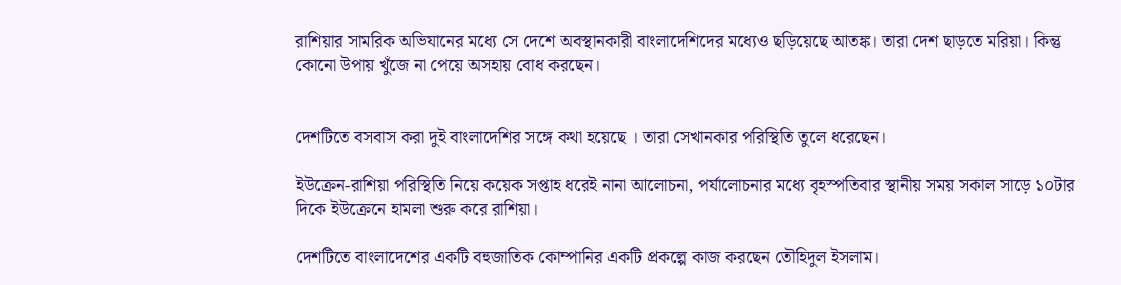রাশিয়ার সামরিক অভিযানের মধ্যে সে দেশে অবস্থানকারী বাংলাদেশিদের মধ্যেও ছড়িয়েছে আতঙ্ক। তারা দেশ ছাড়তে মরিয়া। কিন্তু কোনো উপায় খুঁজে না পেয়ে অসহায় বোধ করছেন।


দেশটিতে বসবাস করা দুই বাংলাদেশির সঙ্গে কথা হয়েছে । তারা সেখানকার পরিস্থিতি তুলে ধরেছেন।

ইউক্রেন-রাশিয়া পরিস্থিতি নিয়ে কয়েক সপ্তাহ ধরেই নানা আলোচনা, পর্যালোচনার মধ্যে বৃহস্পতিবার স্থানীয় সময় সকাল সাড়ে ১০টার দিকে ইউক্রেনে হামলা শুরু করে রাশিয়া।

দেশটিতে বাংলাদেশের একটি বহুজাতিক কোম্পানির একটি প্রকল্পে কাজ করছেন তৌহিদুল ইসলাম।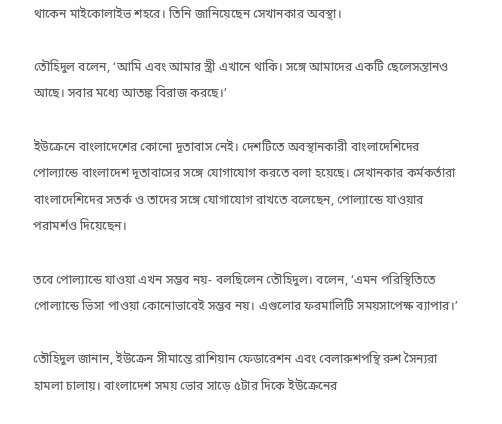থাকেন মাইকোলাইভ শহরে। তিনি জানিয়েছেন সেখানকার অবস্থা।

তৌহিদুল বলেন, ‘আমি এবং আমার স্ত্রী এখানে থাকি। সঙ্গে আমাদের একটি ছেলেসন্তানও আছে। সবার মধ্যে আতঙ্ক বিরাজ করছে।’

ইউক্রেনে বাংলাদেশের কোনো দূতাবাস নেই। দেশটিতে অবস্থানকারী বাংলাদেশিদের পোল্যান্ডে বাংলাদেশ দূতাবাসের সঙ্গে যোগাযোগ করতে বলা হয়েছে। সেখানকার কর্মকর্তারা বাংলাদেশিদের সতর্ক ও তাদের সঙ্গে যোগাযোগ রাখতে বলেছেন, পোল্যান্ডে যাওয়ার পরামর্শও দিয়েছেন।

তবে পোল্যান্ডে যাওয়া এখন সম্ভব নয়- বলছিলেন তৌহিদুল। বলেন, ‘এমন পরিস্থিতিতে পোল্যান্ডে ভিসা পাওয়া কোনোভাবেই সম্ভব নয়। এগুলোর ফরমালিটি সময়সাপেক্ষ ব্যাপার।’

তৌহিদুল জানান, ইউক্রেন সীমান্তে রাশিয়ান ফেডারেশন এবং বেলারুশপন্থি রুশ সৈন্যরা হামলা চালায়। বাংলাদেশ সময় ভোর সাড়ে ৫টার দিকে ইউক্রেনের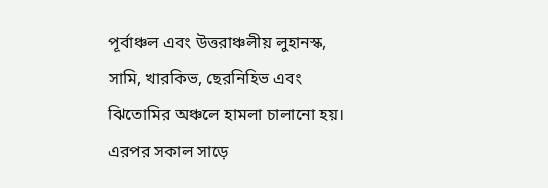পূর্বাঞ্চল এবং উত্তরাঞ্চলীয় লুহানস্ক, সামি, খারকিভ, ছেরনিহিভ এবং ঝিতোমির অঞ্চলে হামলা চালানো হয়। এরপর সকাল সাড়ে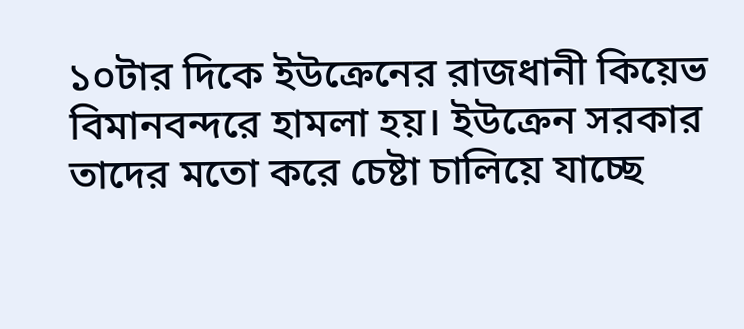১০টার দিকে ইউক্রেনের রাজধানী কিয়েভ বিমানবন্দরে হামলা হয়। ইউক্রেন সরকার তাদের মতো করে চেষ্টা চালিয়ে যাচ্ছে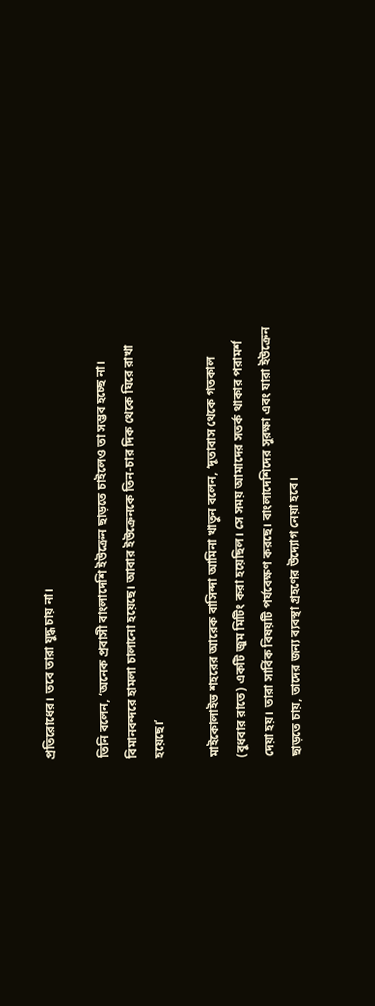প্রতিরোধের। তবে তারা যুদ্ধ চায় না।

তিনি বলেন, ‘অনেক প্রবাসী বাংলাদেশি ইউক্রেন ছাড়তে চাইলেও তা সম্ভব হচ্ছে না। বিমানবন্দরে হামলা চালানো হয়েছে। আবার ইউক্রেনকে তিন-চার দিক থেকে ঘিরে রাখা হয়েছে।’

মাইকোলাইভ শহরের আরেক বাসিন্দা আমিনা খাতুন বলেন, ‘দূতাবাস থেকে গতকাল (বুধবার রাতে) একটি জুম মিটিং করা হয়েছিল। সে সময় আমাদের সতর্ক থাকার পরামর্শ দেয়া হয়। তারা সার্বিক বিষয়টি পর্যবেক্ষণ করছে। বাংলাদেশিদের সুরক্ষা এবং যারা ইউক্রেন ছাড়তে চায়, তাদের জন্য ব্যবস্থা গ্রহণের উদ্যোগ নেয়া হবে।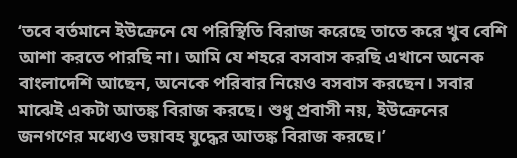‘তবে বর্তমানে ইউক্রেনে যে পরিস্থিতি বিরাজ করেছে তাতে করে খুব বেশি আশা করতে পারছি না। আমি যে শহরে বসবাস করছি এখানে অনেক বাংলাদেশি আছেন, অনেকে পরিবার নিয়েও বসবাস করছেন। সবার মাঝেই একটা আতঙ্ক বিরাজ করছে। শুধু প্রবাসী নয়, ইউক্রেনের জনগণের মধ্যেও ভয়াবহ যুদ্ধের আতঙ্ক বিরাজ করছে।’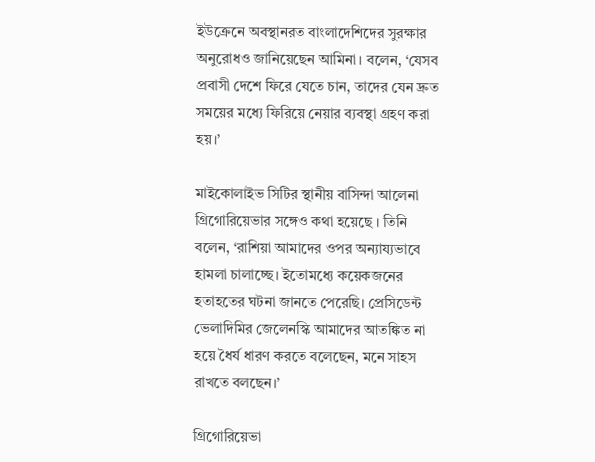ইউক্রেনে অবস্থানরত বাংলাদেশিদের সুরক্ষার অনুরোধও জানিয়েছেন আমিনা। বলেন, ‘যেসব প্রবাসী দেশে ফিরে যেতে চান, তাদের যেন দ্রুত সময়ের মধ্যে ফিরিয়ে নেয়ার ব্যবস্থা গ্রহণ করা হয়।’

মাইকোলাইভ সিটির স্থানীয় বাসিন্দা আলেনা গ্রিগোরিয়েভার সঙ্গেও কথা হয়েছে । তিনি বলেন, ‘রাশিয়া আমাদের ওপর অন্যায্যভাবে হামলা চালাচ্ছে। ইতোমধ্যে কয়েকজনের হতাহতের ঘটনা জানতে পেরেছি। প্রেসিডেন্ট ভেলাদিমির জেলেনস্কি আমাদের আতঙ্কিত না হয়ে ধৈর্য ধারণ করতে বলেছেন, মনে সাহস রাখতে বলছেন।’

গ্রিগোরিয়েভা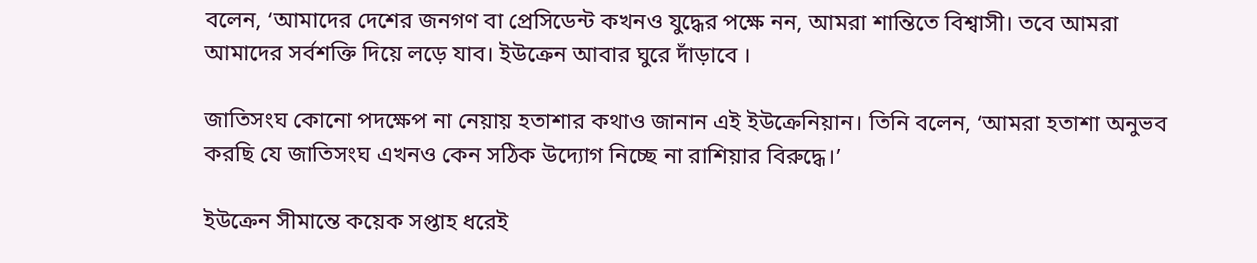বলেন, ‘আমাদের দেশের জনগণ বা প্রেসিডেন্ট কখনও যুদ্ধের পক্ষে নন, আমরা শান্তিতে বিশ্বাসী। তবে আমরা আমাদের সর্বশক্তি দিয়ে লড়ে যাব। ইউক্রেন আবার ঘুরে দাঁড়াবে ।

জাতিসংঘ কোনো পদক্ষেপ না নেয়ায় হতাশার কথাও জানান এই ইউক্রেনিয়ান। তিনি বলেন, ‘আমরা হতাশা অনুভব করছি যে জাতিসংঘ এখনও কেন সঠিক উদ্যোগ নিচ্ছে না রাশিয়ার বিরুদ্ধে।’

ইউক্রেন সীমান্তে কয়েক সপ্তাহ ধরেই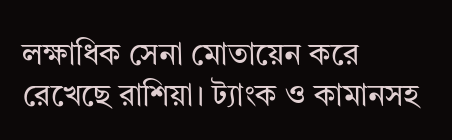লক্ষাধিক সেনা মোতায়েন করে রেখেছে রাশিয়া। ট্যাংক ও কামানসহ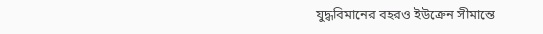যুদ্ধবিমানের বহরও ইউক্রেন সীমান্তে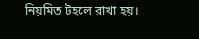নিয়মিত টহলে রাখা হয়।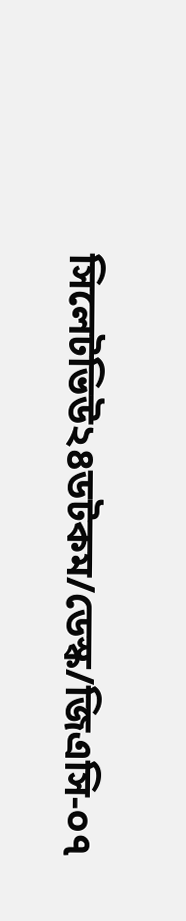সিলেটভিউ২৪ডটকম/ডেস্ক/জিএসি-০৭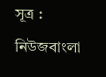সূত্র : নিউজবাংলা